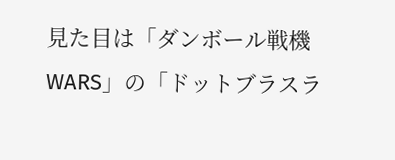見た目は「ダンボール戦機WARS」の「ドットブラスラ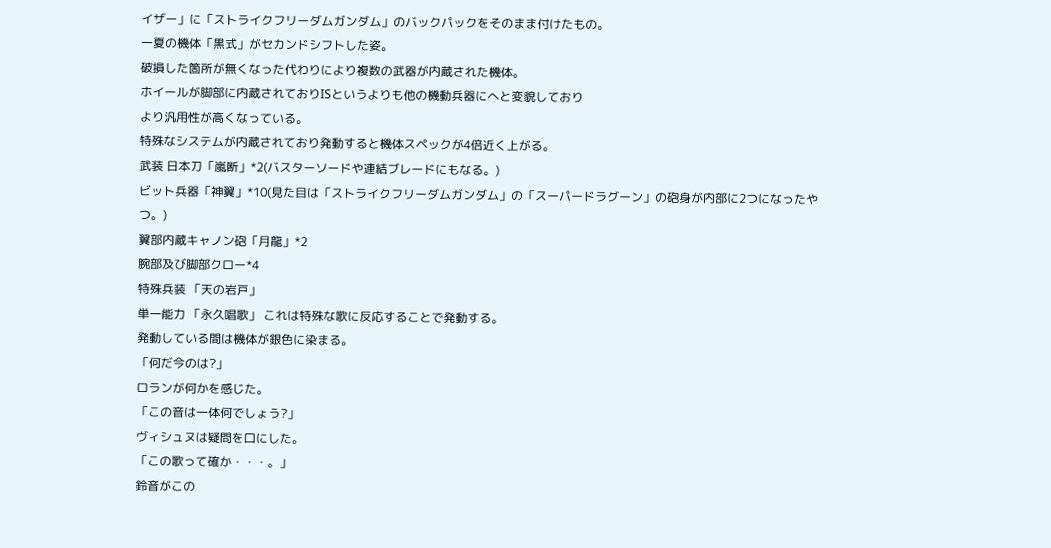イザー」に「ストライクフリーダムガンダム」のバックパックをそのまま付けたもの。
一夏の機体「黒式」がセカンドシフトした姿。
破損した箇所が無くなった代わりにより複数の武器が内蔵された機体。
ホイールが脚部に内蔵されておりISというよりも他の機動兵器にへと変貌しており
より汎用性が高くなっている。
特殊なシステムが内蔵されており発動すると機体スペックが4倍近く上がる。
武装 日本刀「嵐断」*2(バスターソードや連結ブレードにもなる。)
ビット兵器「神翼」*10(見た目は「ストライクフリーダムガンダム」の「スーパードラグーン」の砲身が内部に2つになったやつ。)
翼部内蔵キャノン砲「月龍」*2
腕部及び脚部クロー*4
特殊兵装 「天の岩戸」
単一能力 「永久唱歌」 これは特殊な歌に反応することで発動する。
発動している間は機体が銀色に染まる。
「何だ今のは?」
ロランが何かを感じた。
「この音は一体何でしょう?」
ヴィシュヌは疑問を口にした。
「この歌って確か・・・。」
鈴音がこの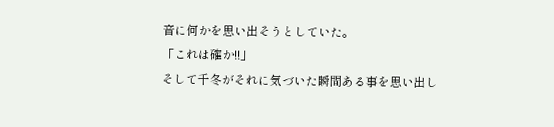音に何かを思い出そうとしていた。
「これは確か!!」
そして千冬がそれに気づいた瞬間ある事を思い出し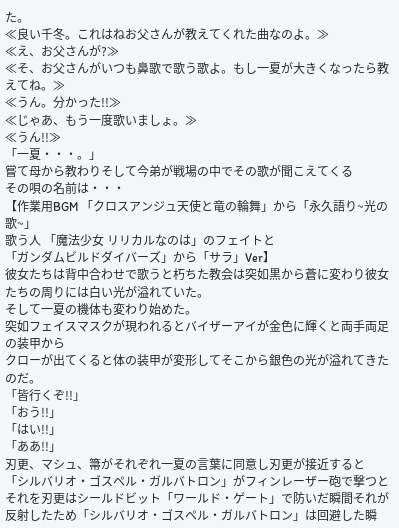た。
≪良い千冬。これはねお父さんが教えてくれた曲なのよ。≫
≪え、お父さんが?≫
≪そ、お父さんがいつも鼻歌で歌う歌よ。もし一夏が大きくなったら教えてね。≫
≪うん。分かった!!≫
≪じゃあ、もう一度歌いましょ。≫
≪うん!!≫
「一夏・・・。」
嘗て母から教わりそして今弟が戦場の中でその歌が聞こえてくる
その唄の名前は・・・
【作業用BGM 「クロスアンジュ天使と竜の輪舞」から「永久語り~光の歌~」
歌う人 「魔法少女 リリカルなのは」のフェイトと
「ガンダムビルドダイバーズ」から「サラ」Ver】
彼女たちは背中合わせで歌うと朽ちた教会は突如黒から蒼に変わり彼女たちの周りには白い光が溢れていた。
そして一夏の機体も変わり始めた。
突如フェイスマスクが現われるとバイザーアイが金色に輝くと両手両足の装甲から
クローが出てくると体の装甲が変形してそこから銀色の光が溢れてきたのだ。
「皆行くぞ!!」
「おう!!」
「はい!!」
「ああ!!」
刃更、マシュ、箒がそれぞれ一夏の言葉に同意し刃更が接近すると
「シルバリオ・ゴスペル・ガルバトロン」がフィンレーザー砲で撃つとそれを刃更はシールドビット「ワールド・ゲート」で防いだ瞬間それが反射したため「シルバリオ・ゴスペル・ガルバトロン」は回避した瞬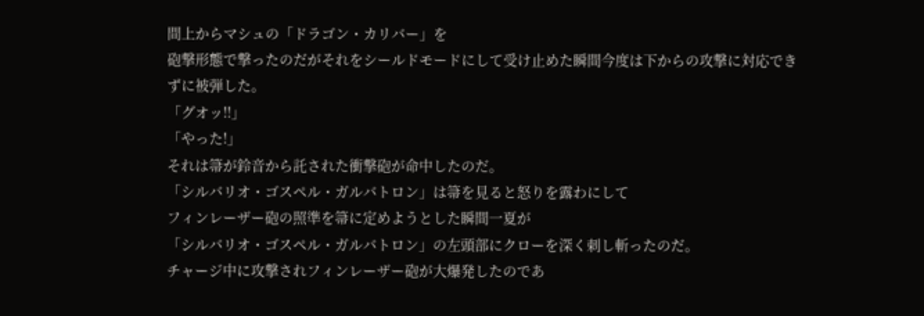間上からマシュの「ドラゴン・カリバー」を
砲撃形態で撃ったのだがそれをシールドモードにして受け止めた瞬間今度は下からの攻撃に対応できずに被弾した。
「グオッ!!」
「やった!」
それは箒が鈴音から託された衝撃砲が命中したのだ。
「シルバリオ・ゴスペル・ガルバトロン」は箒を見ると怒りを露わにして
フィンレーザー砲の照準を箒に定めようとした瞬間一夏が
「シルバリオ・ゴスペル・ガルバトロン」の左頭部にクローを深く刺し斬ったのだ。
チャージ中に攻撃されフィンレーザー砲が大爆発したのであ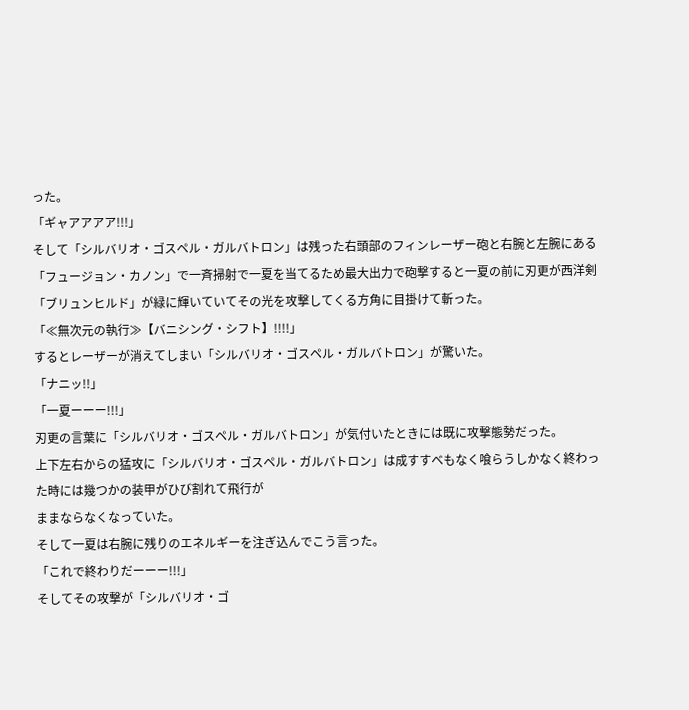った。
「ギャアアアア!!!」
そして「シルバリオ・ゴスペル・ガルバトロン」は残った右頭部のフィンレーザー砲と右腕と左腕にある「フュージョン・カノン」で一斉掃射で一夏を当てるため最大出力で砲撃すると一夏の前に刃更が西洋剣「ブリュンヒルド」が緑に輝いていてその光を攻撃してくる方角に目掛けて斬った。
「≪無次元の執行≫【バニシング・シフト】!!!!」
するとレーザーが消えてしまい「シルバリオ・ゴスペル・ガルバトロン」が驚いた。
「ナニッ!!」
「一夏ーーー!!!」
刃更の言葉に「シルバリオ・ゴスペル・ガルバトロン」が気付いたときには既に攻撃態勢だった。
上下左右からの猛攻に「シルバリオ・ゴスペル・ガルバトロン」は成すすべもなく喰らうしかなく終わった時には幾つかの装甲がひび割れて飛行が
ままならなくなっていた。
そして一夏は右腕に残りのエネルギーを注ぎ込んでこう言った。
「これで終わりだーーー!!!」
そしてその攻撃が「シルバリオ・ゴ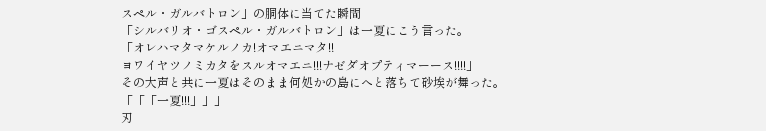スペル・ガルバトロン」の胴体に当てた瞬間
「シルバリオ・ゴスペル・ガルバトロン」は一夏にこう言った。
「オレハマタマケルノカ!オマエニマタ!!
ヨワイヤツノミカタをスルオマエニ!!!ナゼダオプティマーース!!!!」
その大声と共に一夏はそのまま何処かの島にへと落ちて砂埃が舞った。
「「「一夏!!!」」」
刃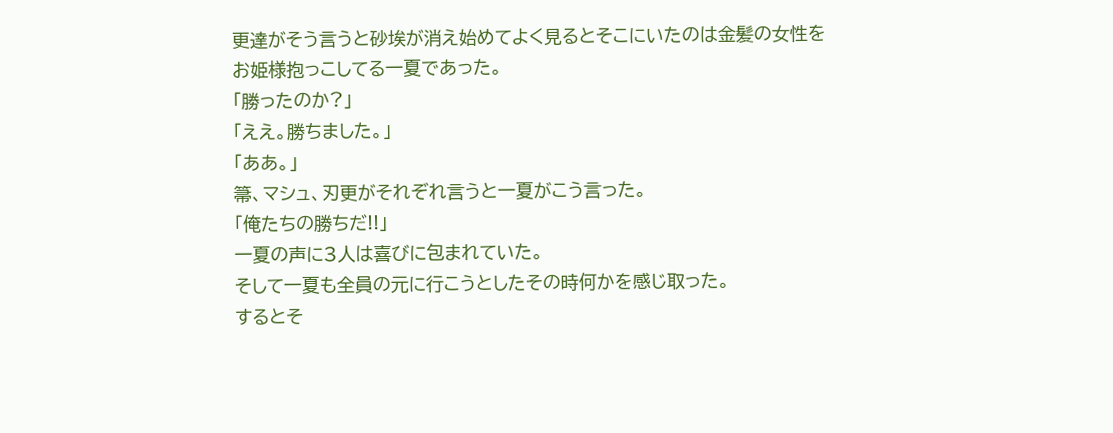更達がそう言うと砂埃が消え始めてよく見るとそこにいたのは金髪の女性を
お姫様抱っこしてる一夏であった。
「勝ったのか?」
「ええ。勝ちました。」
「ああ。」
箒、マシュ、刃更がそれぞれ言うと一夏がこう言った。
「俺たちの勝ちだ!!」
一夏の声に3人は喜びに包まれていた。
そして一夏も全員の元に行こうとしたその時何かを感じ取った。
するとそ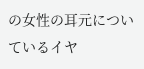の女性の耳元についているイヤ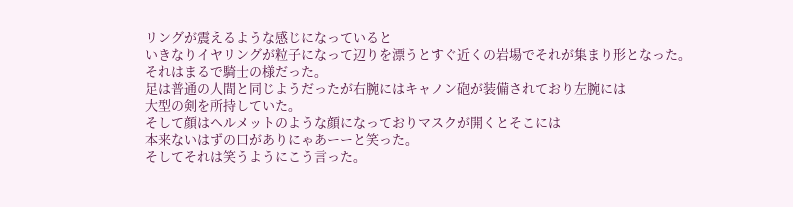リングが震えるような感じになっていると
いきなりイヤリングが粒子になって辺りを漂うとすぐ近くの岩場でそれが集まり形となった。
それはまるで騎士の様だった。
足は普通の人間と同じようだったが右腕にはキャノン砲が装備されており左腕には
大型の剣を所持していた。
そして顔はヘルメットのような顔になっておりマスクが開くとそこには
本来ないはずの口がありにゃあーーと笑った。
そしてそれは笑うようにこう言った。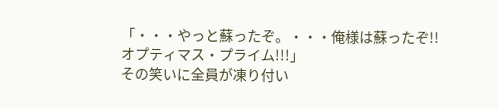「・・・やっと蘇ったぞ。・・・俺様は蘇ったぞ!!
オプティマス・プライム!!!」
その笑いに全員が凍り付い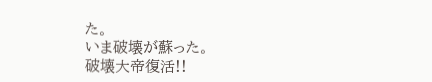た。
いま破壊が蘇った。
破壊大帝復活!!